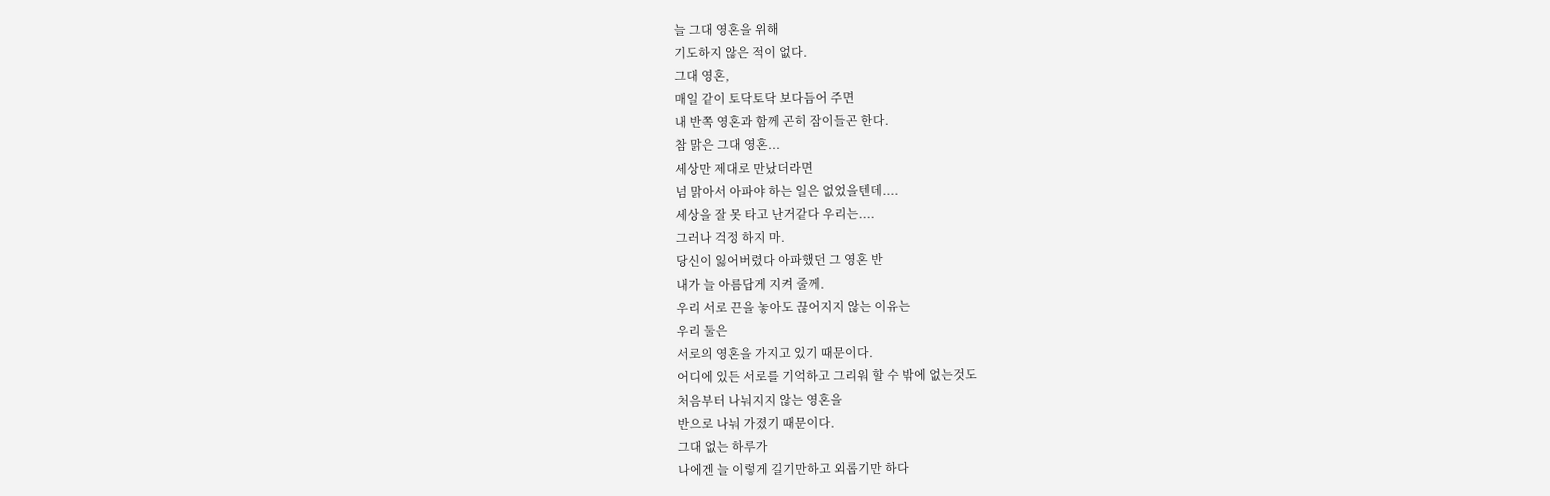늘 그대 영혼을 위해
기도하지 않은 적이 없다.
그대 영혼,
매일 같이 토닥토닥 보다듬어 주면
내 반쪽 영혼과 함께 곤히 잠이들곤 한다.
참 맑은 그대 영혼...
세상만 제대로 만났더라면
넘 맑아서 아파야 하는 일은 없었을텐데....
세상을 잘 못 타고 난거같다 우리는....
그러나 걱정 하지 마.
당신이 잃어버렸다 아파했던 그 영혼 반
내가 늘 아름답게 지켜 줄께.
우리 서로 끈을 놓아도 끊어지지 않는 이유는
우리 둘은
서로의 영혼을 가지고 있기 때문이다.
어디에 있든 서로를 기억하고 그리워 할 수 밖에 없는것도
처음부터 나눠지지 않는 영혼을
반으로 나눠 가졌기 때문이다.
그대 없는 하루가
나에겐 늘 이렇게 길기만하고 외롭기만 하다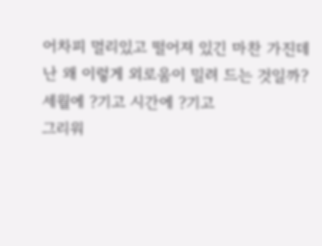어차피 멀리있고 떨어져 있긴 마찬 가진데
난 왜 이렇게 외로움이 밀려 드는 것일까?
세월에 ?기고 시간에 ?기고
그리워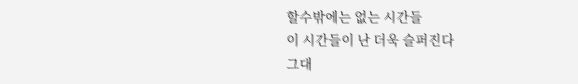할수밖에는 없는 시간들
이 시간들이 난 더욱 슬퍼진다
그대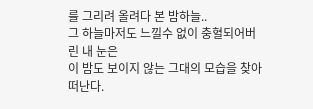를 그리려 올려다 본 밤하늘..
그 하늘마저도 느낄수 없이 충혈되어버린 내 눈은
이 밤도 보이지 않는 그대의 모습을 찾아 떠난다.